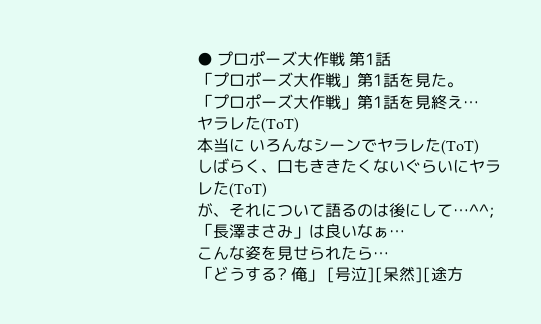● プロポーズ大作戦 第1話
「プロポーズ大作戦」第1話を見た。
「プロポーズ大作戦」第1話を見終え…
ヤラレた(ToT)
本当に いろんなシーンでヤラレた(ToT)
しばらく、口もききたくないぐらいにヤラレた(ToT)
が、それについて語るのは後にして…^^;
「長澤まさみ」は良いなぁ…
こんな姿を見せられたら…
「どうする? 俺」 [号泣][呆然][途方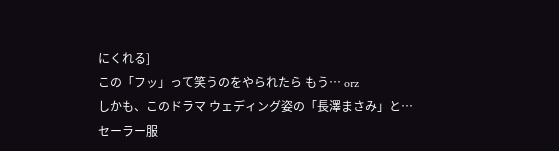にくれる]
この「フッ」って笑うのをやられたら もう… orz
しかも、このドラマ ウェディング姿の「長澤まさみ」と…
セーラー服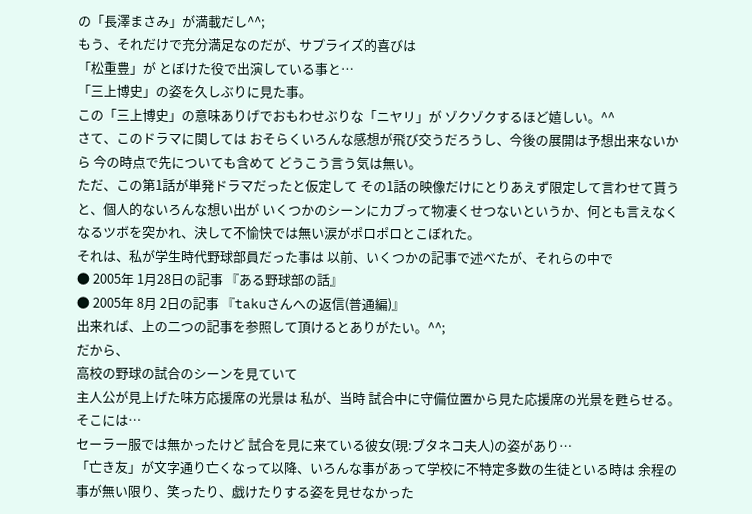の「長澤まさみ」が満載だし^^;
もう、それだけで充分満足なのだが、サプライズ的喜びは
「松重豊」が とぼけた役で出演している事と…
「三上博史」の姿を久しぶりに見た事。
この「三上博史」の意味ありげでおもわせぶりな「ニヤリ」が ゾクゾクするほど嬉しい。^^
さて、このドラマに関しては おそらくいろんな感想が飛び交うだろうし、今後の展開は予想出来ないから 今の時点で先についても含めて どうこう言う気は無い。
ただ、この第1話が単発ドラマだったと仮定して その1話の映像だけにとりあえず限定して言わせて貰うと、個人的ないろんな想い出が いくつかのシーンにカブって物凄くせつないというか、何とも言えなくなるツボを突かれ、決して不愉快では無い涙がポロポロとこぼれた。
それは、私が学生時代野球部員だった事は 以前、いくつかの記事で述べたが、それらの中で
● 2005年 1月28日の記事 『ある野球部の話』
● 2005年 8月 2日の記事 『takuさんへの返信(普通編)』
出来れば、上の二つの記事を参照して頂けるとありがたい。^^;
だから、
高校の野球の試合のシーンを見ていて
主人公が見上げた味方応援席の光景は 私が、当時 試合中に守備位置から見た応援席の光景を甦らせる。
そこには…
セーラー服では無かったけど 試合を見に来ている彼女(現:ブタネコ夫人)の姿があり…
「亡き友」が文字通り亡くなって以降、いろんな事があって学校に不特定多数の生徒といる時は 余程の事が無い限り、笑ったり、戯けたりする姿を見せなかった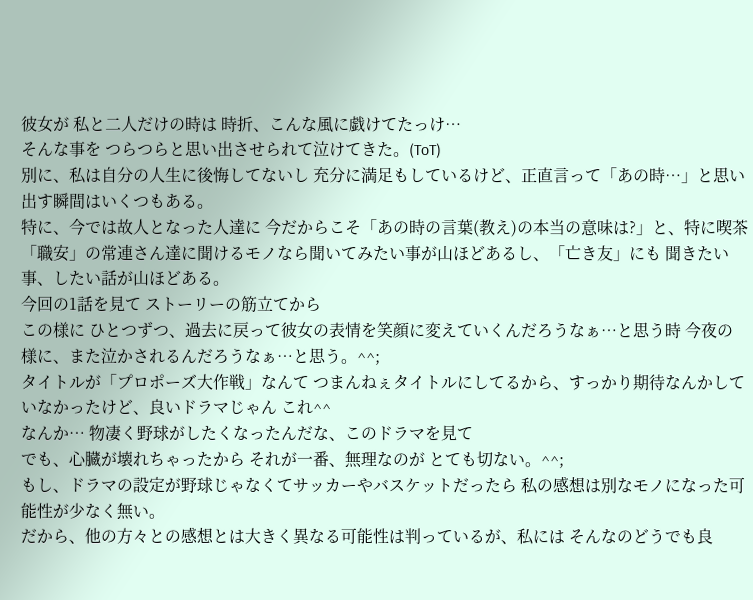彼女が 私と二人だけの時は 時折、こんな風に戯けてたっけ…
そんな事を つらつらと思い出させられて泣けてきた。(ToT)
別に、私は自分の人生に後悔してないし 充分に満足もしているけど、正直言って「あの時…」と思い出す瞬間はいくつもある。
特に、今では故人となった人達に 今だからこそ「あの時の言葉(教え)の本当の意味は?」と、特に喫茶「職安」の常連さん達に聞けるモノなら聞いてみたい事が山ほどあるし、「亡き友」にも 聞きたい事、したい話が山ほどある。
今回の1話を見て ストーリーの筋立てから
この様に ひとつずつ、過去に戻って彼女の表情を笑顔に変えていくんだろうなぁ…と思う時 今夜の様に、また泣かされるんだろうなぁ…と思う。^^;
タイトルが「プロポーズ大作戦」なんて つまんねぇタイトルにしてるから、すっかり期待なんかしていなかったけど、良いドラマじゃん これ^^
なんか… 物凄く野球がしたくなったんだな、このドラマを見て
でも、心臓が壊れちゃったから それが一番、無理なのが とても切ない。^^;
もし、ドラマの設定が野球じゃなくてサッカーやバスケットだったら 私の感想は別なモノになった可能性が少なく無い。
だから、他の方々との感想とは大きく異なる可能性は判っているが、私には そんなのどうでも良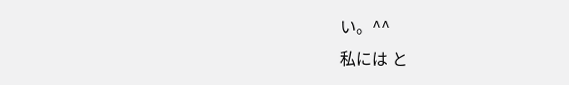い。^^
私には と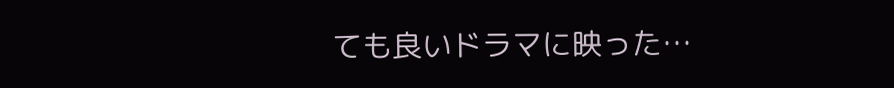ても良いドラマに映った…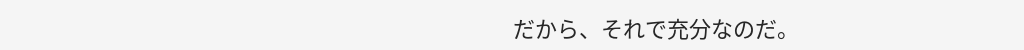だから、それで充分なのだ。